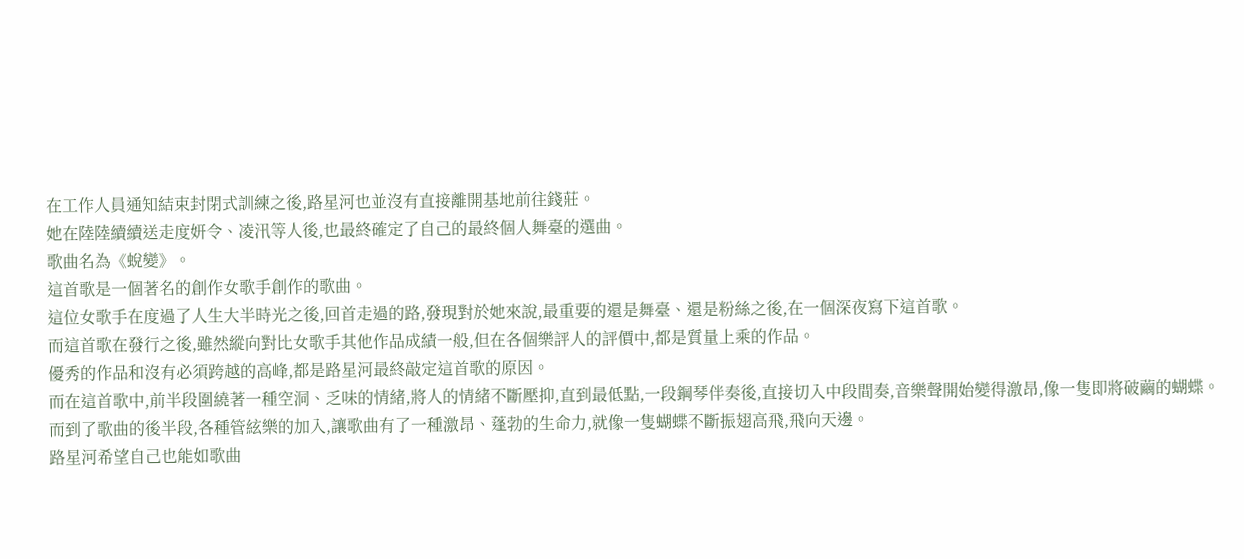在工作人員通知結束封閉式訓練之後,路星河也並沒有直接離開基地前往錢莊。
她在陸陸續續送走度妍令、凌汛等人後,也最終確定了自己的最終個人舞臺的選曲。
歌曲名為《蛻變》。
這首歌是一個著名的創作女歌手創作的歌曲。
這位女歌手在度過了人生大半時光之後,回首走過的路,發現對於她來說,最重要的還是舞臺、還是粉絲之後,在一個深夜寫下這首歌。
而這首歌在發行之後,雖然縱向對比女歌手其他作品成績一般,但在各個樂評人的評價中,都是質量上乘的作品。
優秀的作品和沒有必須跨越的高峰,都是路星河最終敲定這首歌的原因。
而在這首歌中,前半段圍繞著一種空洞、乏味的情緒,將人的情緒不斷壓抑,直到最低點,一段鋼琴伴奏後,直接切入中段間奏,音樂聲開始變得激昂,像一隻即將破繭的蝴蝶。
而到了歌曲的後半段,各種管絃樂的加入,讓歌曲有了一種激昂、蓬勃的生命力,就像一隻蝴蝶不斷振翅高飛,飛向天邊。
路星河希望自己也能如歌曲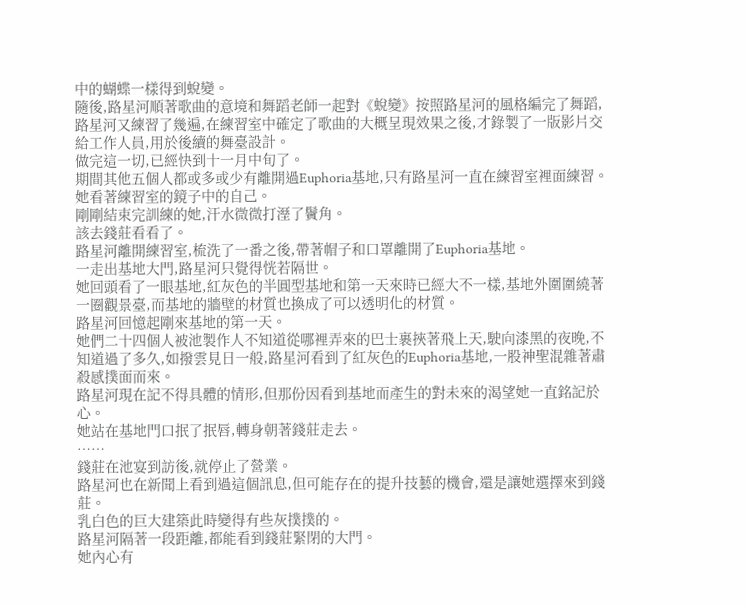中的蝴蝶一樣得到蛻變。
隨後,路星河順著歌曲的意境和舞蹈老師一起對《蛻變》按照路星河的風格編完了舞蹈,路星河又練習了幾遍,在練習室中確定了歌曲的大概呈現效果之後,才錄製了一版影片交給工作人員,用於後續的舞臺設計。
做完這一切,已經快到十一月中旬了。
期間其他五個人都或多或少有離開過Euphoria基地,只有路星河一直在練習室裡面練習。
她看著練習室的鏡子中的自己。
剛剛結束完訓練的她,汗水微微打溼了鬢角。
該去錢莊看看了。
路星河離開練習室,梳洗了一番之後,帶著帽子和口罩離開了Euphoria基地。
一走出基地大門,路星河只覺得恍若隔世。
她回頭看了一眼基地,紅灰色的半圓型基地和第一天來時已經大不一樣,基地外圍圍繞著一圈觀景臺,而基地的牆壁的材質也換成了可以透明化的材質。
路星河回憶起剛來基地的第一天。
她們二十四個人被池製作人不知道從哪裡弄來的巴士裹挾著飛上天,駛向漆黑的夜晚,不知道過了多久,如撥雲見日一般,路星河看到了紅灰色的Euphoria基地,一股神聖混雜著肅殺感撲面而來。
路星河現在記不得具體的情形,但那份因看到基地而產生的對未來的渴望她一直銘記於心。
她站在基地門口抿了抿唇,轉身朝著錢莊走去。
……
錢莊在池宴到訪後,就停止了營業。
路星河也在新聞上看到過這個訊息,但可能存在的提升技藝的機會,還是讓她選擇來到錢莊。
乳白色的巨大建築此時變得有些灰撲撲的。
路星河隔著一段距離,都能看到錢莊緊閉的大門。
她內心有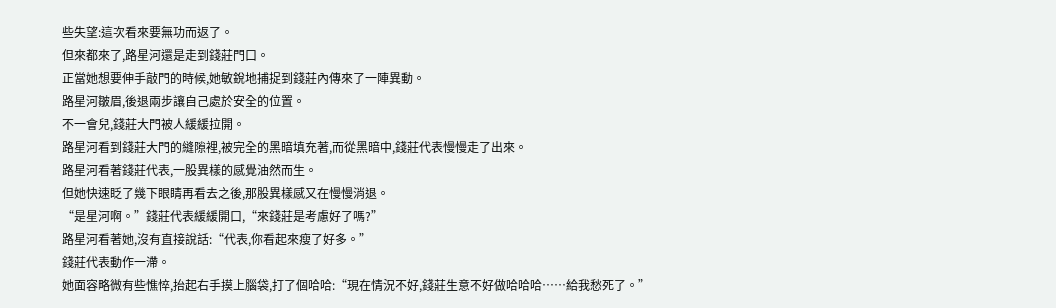些失望:這次看來要無功而返了。
但來都來了,路星河還是走到錢莊門口。
正當她想要伸手敲門的時候,她敏銳地捕捉到錢莊內傳來了一陣異動。
路星河皺眉,後退兩步讓自己處於安全的位置。
不一會兒,錢莊大門被人緩緩拉開。
路星河看到錢莊大門的縫隙裡,被完全的黑暗填充著,而從黑暗中,錢莊代表慢慢走了出來。
路星河看著錢莊代表,一股異樣的感覺油然而生。
但她快速眨了幾下眼睛再看去之後,那股異樣感又在慢慢消退。
“是星河啊。”錢莊代表緩緩開口,“來錢莊是考慮好了嗎?”
路星河看著她,沒有直接說話:“代表,你看起來瘦了好多。”
錢莊代表動作一滯。
她面容略微有些憔悴,抬起右手摸上腦袋,打了個哈哈:“現在情況不好,錢莊生意不好做哈哈哈……給我愁死了。”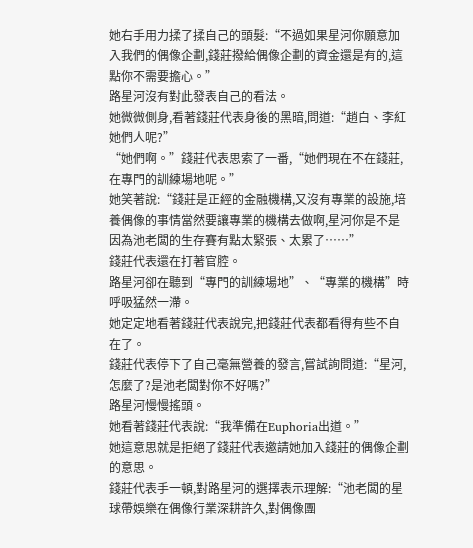她右手用力揉了揉自己的頭髮:“不過如果星河你願意加入我們的偶像企劃,錢莊撥給偶像企劃的資金還是有的,這點你不需要擔心。”
路星河沒有對此發表自己的看法。
她微微側身,看著錢莊代表身後的黑暗,問道:“趙白、李紅她們人呢?”
“她們啊。”錢莊代表思索了一番,“她們現在不在錢莊,在專門的訓練場地呢。”
她笑著說:“錢莊是正經的金融機構,又沒有專業的設施,培養偶像的事情當然要讓專業的機構去做啊,星河你是不是因為池老闆的生存賽有點太緊張、太累了……”
錢莊代表還在打著官腔。
路星河卻在聽到“專門的訓練場地”、“專業的機構”時呼吸猛然一滯。
她定定地看著錢莊代表說完,把錢莊代表都看得有些不自在了。
錢莊代表停下了自己毫無營養的發言,嘗試詢問道:“星河,怎麼了?是池老闆對你不好嗎?”
路星河慢慢搖頭。
她看著錢莊代表說:“我準備在Euphoria出道。”
她這意思就是拒絕了錢莊代表邀請她加入錢莊的偶像企劃的意思。
錢莊代表手一頓,對路星河的選擇表示理解:“池老闆的星球帶娛樂在偶像行業深耕許久,對偶像團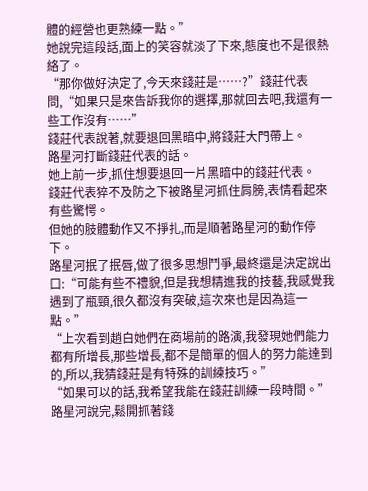體的經營也更熟練一點。”
她說完這段話,面上的笑容就淡了下來,態度也不是很熱絡了。
“那你做好決定了,今天來錢莊是……?”錢莊代表問,“如果只是來告訴我你的選擇,那就回去吧,我還有一些工作沒有……”
錢莊代表說著,就要退回黑暗中,將錢莊大門帶上。
路星河打斷錢莊代表的話。
她上前一步,抓住想要退回一片黑暗中的錢莊代表。
錢莊代表猝不及防之下被路星河抓住肩膀,表情看起來有些驚愕。
但她的肢體動作又不掙扎,而是順著路星河的動作停下。
路星河抿了抿唇,做了很多思想鬥爭,最終還是決定說出口:“可能有些不禮貌,但是我想精進我的技藝,我感覺我遇到了瓶頸,很久都沒有突破,這次來也是因為這一點。”
“上次看到趙白她們在商場前的路演,我發現她們能力都有所增長,那些增長,都不是簡單的個人的努力能達到的,所以,我猜錢莊是有特殊的訓練技巧。”
“如果可以的話,我希望我能在錢莊訓練一段時間。”
路星河說完,鬆開抓著錢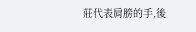莊代表肩膀的手,後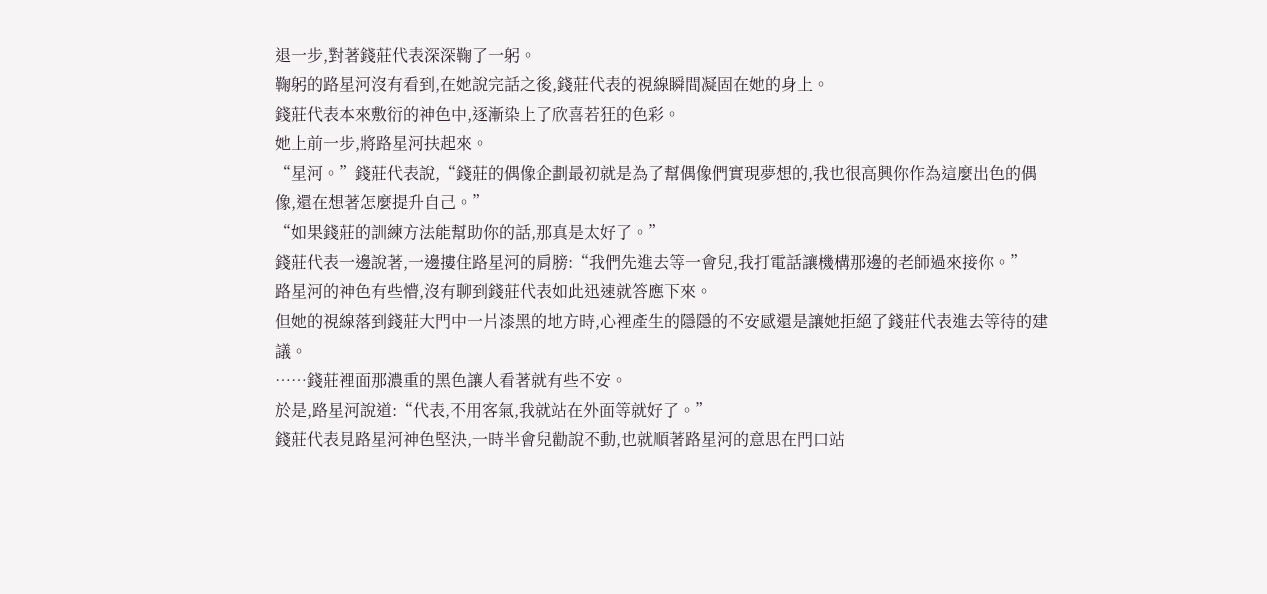退一步,對著錢莊代表深深鞠了一躬。
鞠躬的路星河沒有看到,在她說完話之後,錢莊代表的視線瞬間凝固在她的身上。
錢莊代表本來敷衍的神色中,逐漸染上了欣喜若狂的色彩。
她上前一步,將路星河扶起來。
“星河。”錢莊代表說,“錢莊的偶像企劃最初就是為了幫偶像們實現夢想的,我也很高興你作為這麼出色的偶像,還在想著怎麼提升自己。”
“如果錢莊的訓練方法能幫助你的話,那真是太好了。”
錢莊代表一邊說著,一邊摟住路星河的肩膀:“我們先進去等一會兒,我打電話讓機構那邊的老師過來接你。”
路星河的神色有些懵,沒有聊到錢莊代表如此迅速就答應下來。
但她的視線落到錢莊大門中一片漆黑的地方時,心裡產生的隱隱的不安感還是讓她拒絕了錢莊代表進去等待的建議。
……錢莊裡面那濃重的黑色讓人看著就有些不安。
於是,路星河說道:“代表,不用客氣,我就站在外面等就好了。”
錢莊代表見路星河神色堅決,一時半會兒勸說不動,也就順著路星河的意思在門口站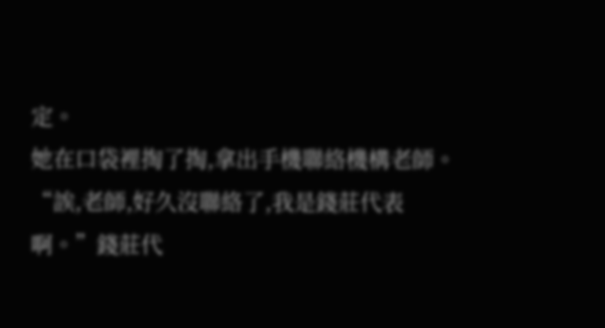定。
她在口袋裡掏了掏,拿出手機聯絡機構老師。
“誒,老師,好久沒聯絡了,我是錢莊代表啊。”錢莊代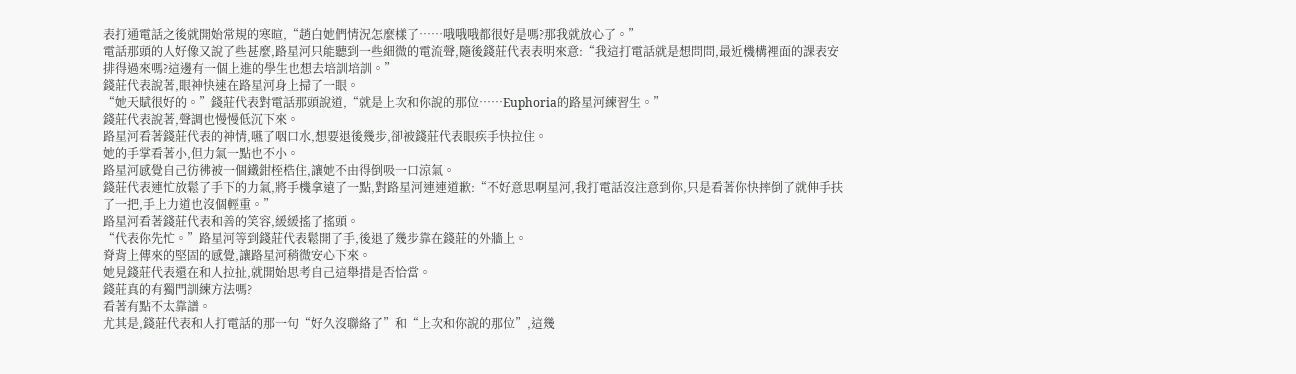表打通電話之後就開始常規的寒暄,“趙白她們情況怎麼樣了……哦哦哦都很好是嗎?那我就放心了。”
電話那頭的人好像又說了些甚麼,路星河只能聽到一些細微的電流聲,隨後錢莊代表表明來意:“我這打電話就是想問問,最近機構裡面的課表安排得過來嗎?這邊有一個上進的學生也想去培訓培訓。”
錢莊代表說著,眼神快速在路星河身上掃了一眼。
“她天賦很好的。”錢莊代表對電話那頭說道,“就是上次和你說的那位……Euphoria的路星河練習生。”
錢莊代表說著,聲調也慢慢低沉下來。
路星河看著錢莊代表的神情,嚥了咽口水,想要退後幾步,卻被錢莊代表眼疾手快拉住。
她的手掌看著小,但力氣一點也不小。
路星河感覺自己彷彿被一個鐵鉗桎梏住,讓她不由得倒吸一口涼氣。
錢莊代表連忙放鬆了手下的力氣,將手機拿遠了一點,對路星河連連道歉:“不好意思啊星河,我打電話沒注意到你,只是看著你快摔倒了就伸手扶了一把,手上力道也沒個輕重。”
路星河看著錢莊代表和善的笑容,緩緩搖了搖頭。
“代表你先忙。”路星河等到錢莊代表鬆開了手,後退了幾步靠在錢莊的外牆上。
脊背上傳來的堅固的感覺,讓路星河稍微安心下來。
她見錢莊代表還在和人拉扯,就開始思考自己這舉措是否恰當。
錢莊真的有獨門訓練方法嗎?
看著有點不太靠譜。
尤其是,錢莊代表和人打電話的那一句“好久沒聯絡了”和“上次和你說的那位”,這幾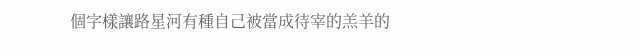個字樣讓路星河有種自己被當成待宰的羔羊的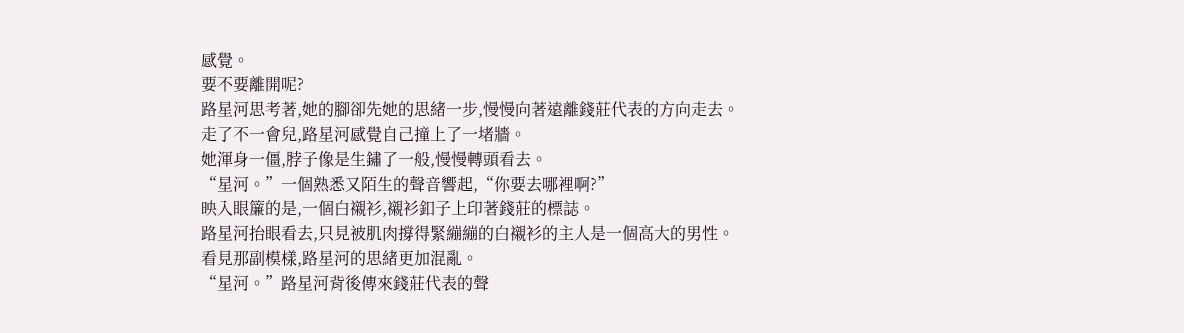感覺。
要不要離開呢?
路星河思考著,她的腳卻先她的思緒一步,慢慢向著遠離錢莊代表的方向走去。
走了不一會兒,路星河感覺自己撞上了一堵牆。
她渾身一僵,脖子像是生鏽了一般,慢慢轉頭看去。
“星河。”一個熟悉又陌生的聲音響起,“你要去哪裡啊?”
映入眼簾的是,一個白襯衫,襯衫釦子上印著錢莊的標誌。
路星河抬眼看去,只見被肌肉撐得緊繃繃的白襯衫的主人是一個高大的男性。
看見那副模樣,路星河的思緒更加混亂。
“星河。”路星河背後傳來錢莊代表的聲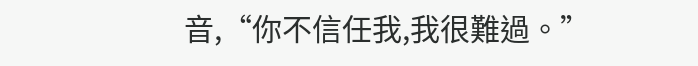音,“你不信任我,我很難過。”